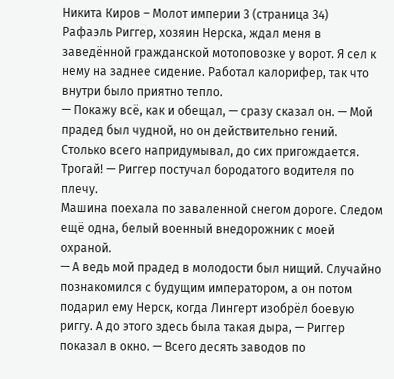Никита Киров – Молот империи 3 (страница 34)
Рафаэль Риггер, хозяин Нерска, ждал меня в заведённой гражданской мотоповозке у ворот. Я сел к нему на заднее сидение. Работал калорифер, так что внутри было приятно тепло.
— Покажу всё, как и обещал, — сразу сказал он. — Мой прадед был чудной, но он действительно гений. Столько всего напридумывал, до сих пригождается. Трогай! — Риггер постучал бородатого водителя по плечу.
Машина поехала по заваленной снегом дороге. Следом ещё одна, белый военный внедорожник с моей охраной.
— А ведь мой прадед в молодости был нищий. Случайно познакомился с будущим императором, а он потом подарил ему Нерск, когда Лингерт изобрёл боевую риггу. А до этого здесь была такая дыра, — Риггер показал в окно. — Всего десять заводов по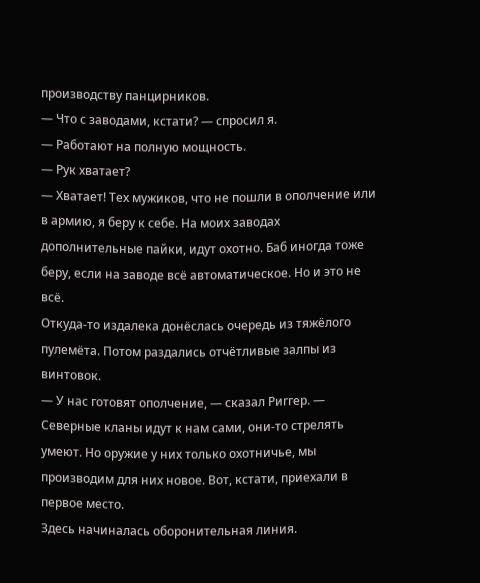производству панцирников.
— Что с заводами, кстати? — спросил я.
— Работают на полную мощность.
— Рук хватает?
— Хватает! Тех мужиков, что не пошли в ополчение или в армию, я беру к себе. На моих заводах дополнительные пайки, идут охотно. Баб иногда тоже беру, если на заводе всё автоматическое. Но и это не всё.
Откуда-то издалека донёслась очередь из тяжёлого пулемёта. Потом раздались отчётливые залпы из винтовок.
— У нас готовят ополчение, — сказал Риггер. — Северные кланы идут к нам сами, они-то стрелять умеют. Но оружие у них только охотничье, мы производим для них новое. Вот, кстати, приехали в первое место.
Здесь начиналась оборонительная линия.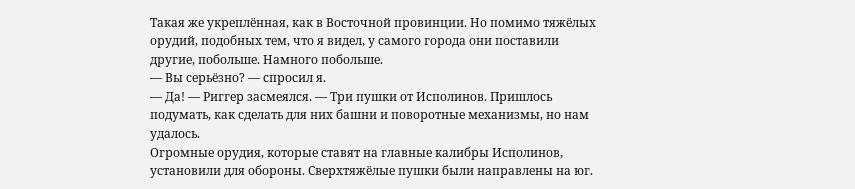Такая же укреплённая, как в Восточной провинции. Но помимо тяжёлых орудий, подобных тем, что я видел, у самого города они поставили другие, побольше. Намного побольше.
— Вы серьёзно? — спросил я.
— Да! — Риггер засмеялся. — Три пушки от Исполинов. Пришлось подумать, как сделать для них башни и поворотные механизмы, но нам удалось.
Огромные орудия, которые ставят на главные калибры Исполинов, установили для обороны. Сверхтяжёлые пушки были направлены на юг.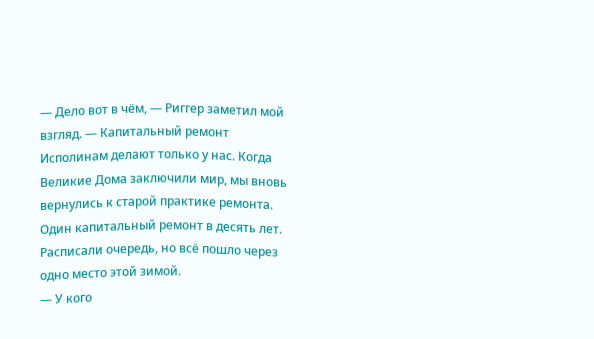— Дело вот в чём, — Риггер заметил мой взгляд. — Капитальный ремонт Исполинам делают только у нас. Когда Великие Дома заключили мир, мы вновь вернулись к старой практике ремонта. Один капитальный ремонт в десять лет. Расписали очередь, но всё пошло через одно место этой зимой.
— У кого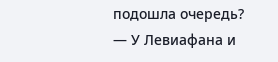подошла очередь?
— У Левиафана и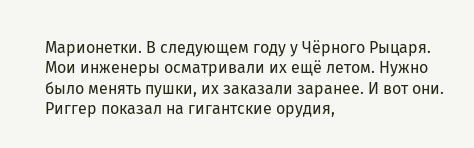Марионетки. В следующем году у Чёрного Рыцаря. Мои инженеры осматривали их ещё летом. Нужно было менять пушки, их заказали заранее. И вот они.
Риггер показал на гигантские орудия,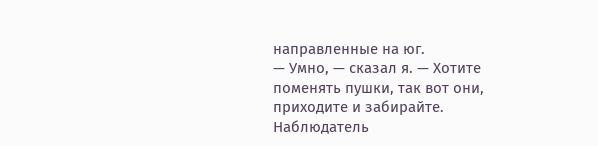направленные на юг.
— Умно, — сказал я. — Хотите поменять пушки, так вот они, приходите и забирайте.
Наблюдатель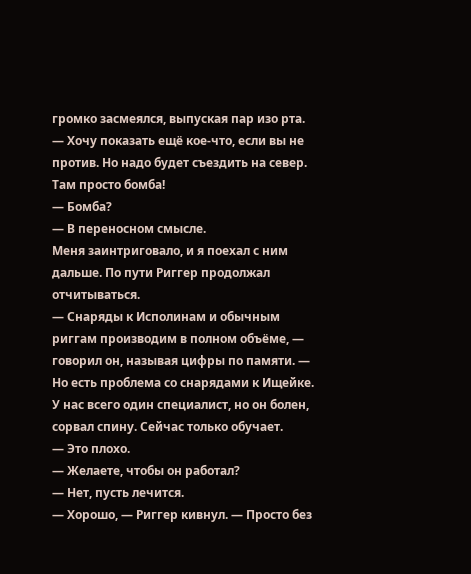громко засмеялся, выпуская пар изо рта.
— Хочу показать ещё кое-что, если вы не против. Но надо будет съездить на север. Там просто бомба!
— Бомба?
— В переносном смысле.
Меня заинтриговало, и я поехал с ним дальше. По пути Риггер продолжал отчитываться.
— Снаряды к Исполинам и обычным риггам производим в полном объёме, — говорил он, называя цифры по памяти. — Но есть проблема со снарядами к Ищейке. У нас всего один специалист, но он болен, сорвал спину. Сейчас только обучает.
— Это плохо.
— Желаете, чтобы он работал?
— Нет, пусть лечится.
— Хорошо, — Риггер кивнул. — Просто без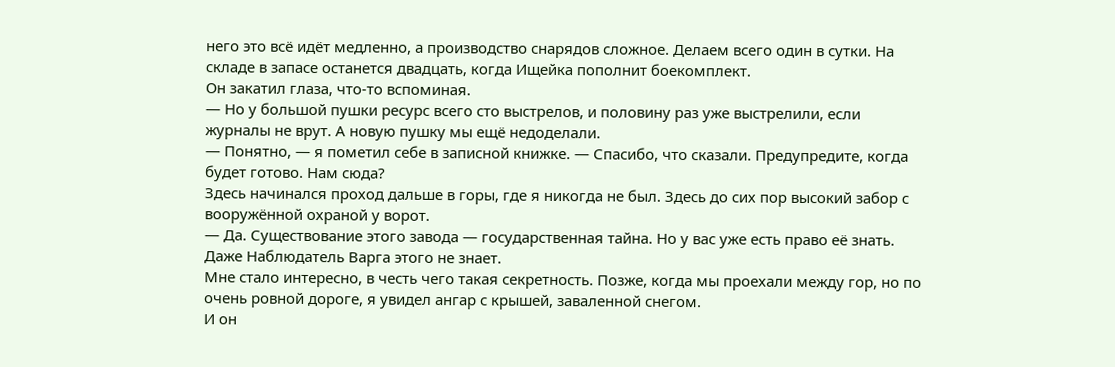него это всё идёт медленно, а производство снарядов сложное. Делаем всего один в сутки. На складе в запасе останется двадцать, когда Ищейка пополнит боекомплект.
Он закатил глаза, что-то вспоминая.
— Но у большой пушки ресурс всего сто выстрелов, и половину раз уже выстрелили, если журналы не врут. А новую пушку мы ещё недоделали.
— Понятно, — я пометил себе в записной книжке. — Спасибо, что сказали. Предупредите, когда будет готово. Нам сюда?
Здесь начинался проход дальше в горы, где я никогда не был. Здесь до сих пор высокий забор с вооружённой охраной у ворот.
— Да. Существование этого завода — государственная тайна. Но у вас уже есть право её знать. Даже Наблюдатель Варга этого не знает.
Мне стало интересно, в честь чего такая секретность. Позже, когда мы проехали между гор, но по очень ровной дороге, я увидел ангар с крышей, заваленной снегом.
И он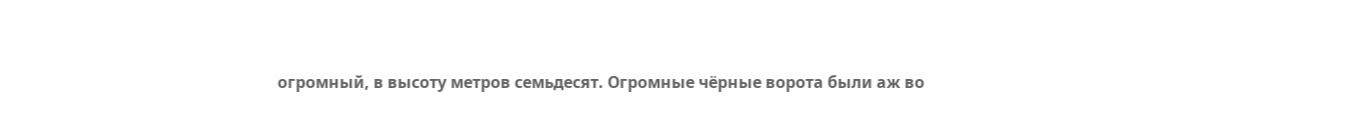огромный, в высоту метров семьдесят. Огромные чёрные ворота были аж во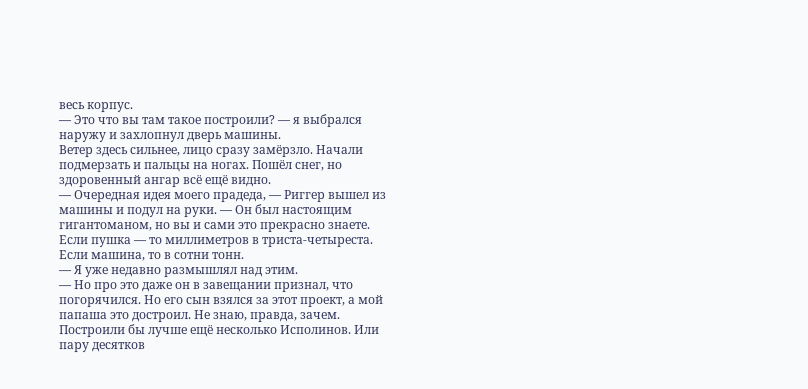весь корпус.
— Это что вы там такое построили? — я выбрался наружу и захлопнул дверь машины.
Ветер здесь сильнее, лицо сразу замёрзло. Начали подмерзать и пальцы на ногах. Пошёл снег, но здоровенный ангар всё ещё видно.
— Очередная идея моего прадеда, — Риггер вышел из машины и подул на руки. — Он был настоящим гигантоманом, но вы и сами это прекрасно знаете. Если пушка — то миллиметров в триста-четыреста. Если машина, то в сотни тонн.
— Я уже недавно размышлял над этим.
— Но про это даже он в завещании признал, что погорячился. Но его сын взялся за этот проект, а мой папаша это достроил. Не знаю, правда, зачем. Построили бы лучше ещё несколько Исполинов. Или пару десятков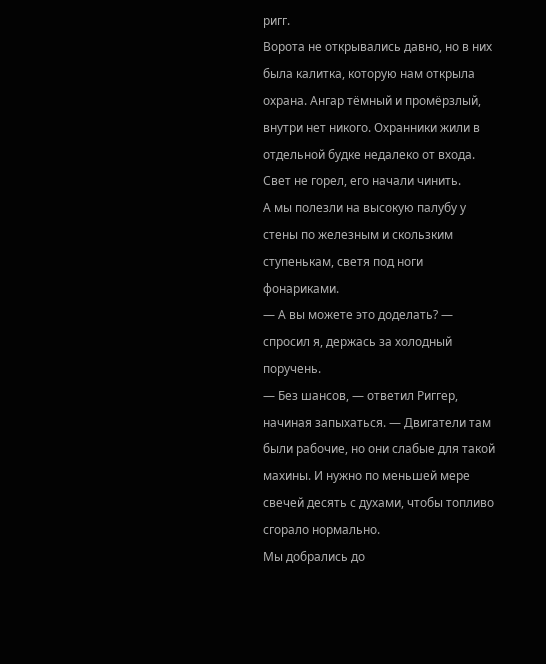ригг.
Ворота не открывались давно, но в них была калитка, которую нам открыла охрана. Ангар тёмный и промёрзлый, внутри нет никого. Охранники жили в отдельной будке недалеко от входа. Свет не горел, его начали чинить.
А мы полезли на высокую палубу у стены по железным и скользким ступенькам, светя под ноги фонариками.
— А вы можете это доделать? — спросил я, держась за холодный поручень.
— Без шансов, — ответил Риггер, начиная запыхаться. — Двигатели там были рабочие, но они слабые для такой махины. И нужно по меньшей мере свечей десять с духами, чтобы топливо сгорало нормально.
Мы добрались до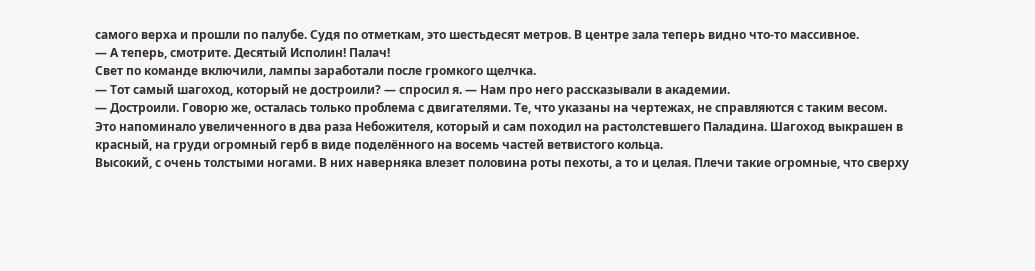самого верха и прошли по палубе. Судя по отметкам, это шестьдесят метров. В центре зала теперь видно что-то массивное.
— А теперь, смотрите. Десятый Исполин! Палач!
Свет по команде включили, лампы заработали после громкого щелчка.
— Тот самый шагоход, который не достроили? — спросил я. — Нам про него рассказывали в академии.
— Достроили. Говорю же, осталась только проблема с двигателями. Те, что указаны на чертежах, не справляются с таким весом.
Это напоминало увеличенного в два раза Небожителя, который и сам походил на растолстевшего Паладина. Шагоход выкрашен в красный, на груди огромный герб в виде поделённого на восемь частей ветвистого кольца.
Высокий, с очень толстыми ногами. В них наверняка влезет половина роты пехоты, а то и целая. Плечи такие огромные, что сверху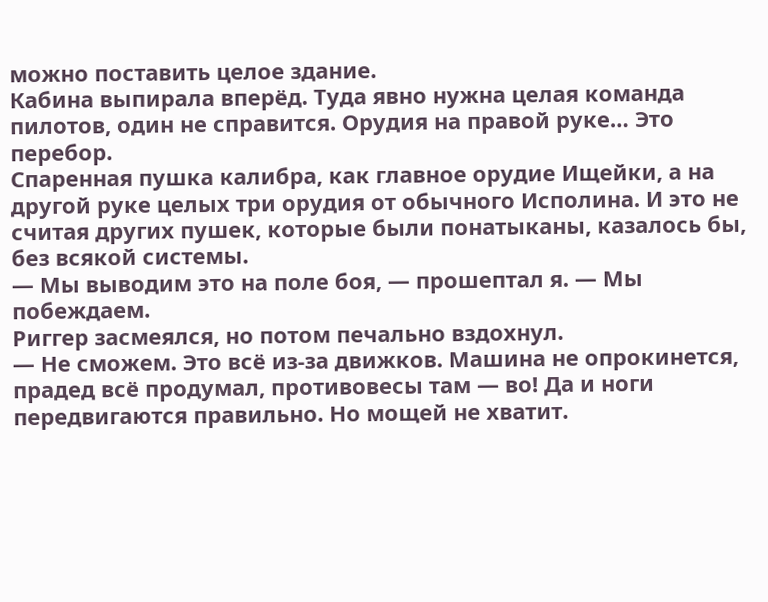можно поставить целое здание.
Кабина выпирала вперёд. Туда явно нужна целая команда пилотов, один не справится. Орудия на правой руке… Это перебор.
Спаренная пушка калибра, как главное орудие Ищейки, а на другой руке целых три орудия от обычного Исполина. И это не считая других пушек, которые были понатыканы, казалось бы, без всякой системы.
— Мы выводим это на поле боя, — прошептал я. — Мы побеждаем.
Риггер засмеялся, но потом печально вздохнул.
— Не сможем. Это всё из-за движков. Машина не опрокинется, прадед всё продумал, противовесы там — во! Да и ноги передвигаются правильно. Но мощей не хватит.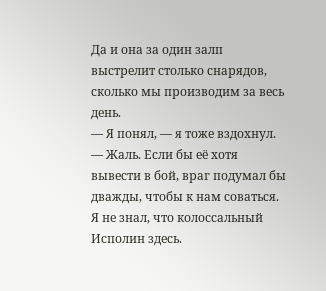Да и она за один залп выстрелит столько снарядов, сколько мы производим за весь день.
— Я понял, — я тоже вздохнул. — Жаль. Если бы её хотя вывести в бой, враг подумал бы дважды, чтобы к нам соваться. Я не знал, что колоссальный Исполин здесь.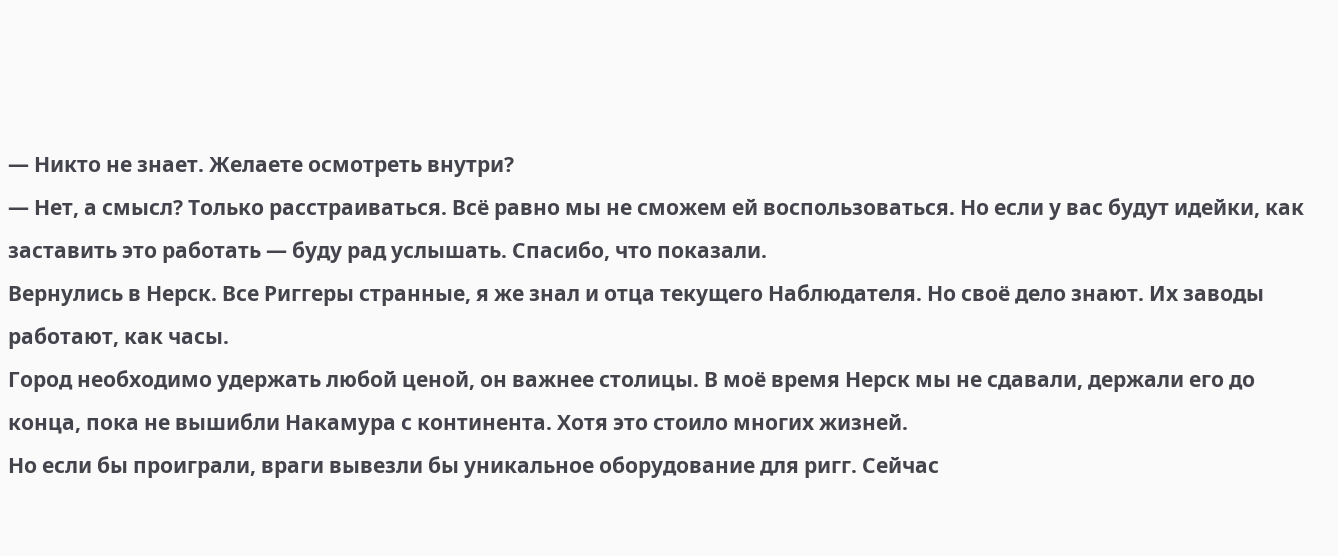— Никто не знает. Желаете осмотреть внутри?
— Нет, а смысл? Только расстраиваться. Всё равно мы не сможем ей воспользоваться. Но если у вас будут идейки, как заставить это работать — буду рад услышать. Спасибо, что показали.
Вернулись в Нерск. Все Риггеры странные, я же знал и отца текущего Наблюдателя. Но своё дело знают. Их заводы работают, как часы.
Город необходимо удержать любой ценой, он важнее столицы. В моё время Нерск мы не сдавали, держали его до конца, пока не вышибли Накамура с континента. Хотя это стоило многих жизней.
Но если бы проиграли, враги вывезли бы уникальное оборудование для ригг. Сейчас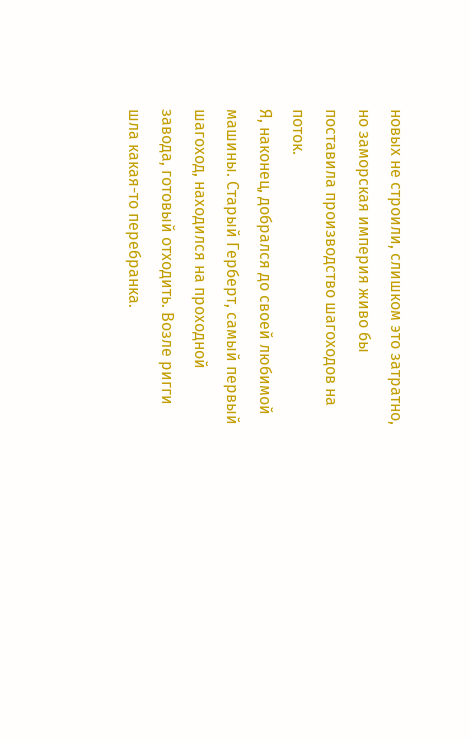новых не строили, слишком это затратно, но заморская империя живо бы поставила производство шагоходов на поток.
Я, наконец, добрался до своей любимой машины. Старый Герберт, самый первый шагоход, находился на проходной завода, готовый отходить. Возле ригги шла какая-то перебранка.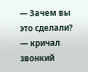— Зачем вы это сделали? — кричал звонкий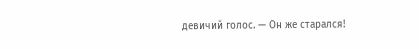девичий голос. — Он же старался!